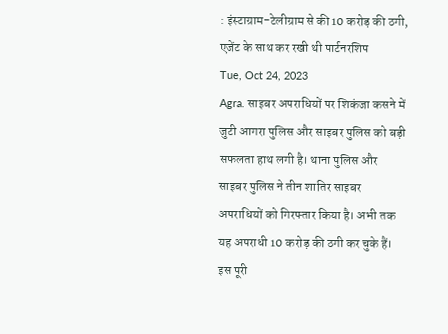: इंस्टाग्राम-टेलीग्राम से की 10 करोड़ की ठगी, एजेंट के साथ कर रखी थी पार्टनरशिप
Tue, Oct 24, 2023
Agra. साइबर अपराधियों पर शिकंजा कसने में जुटी आगरा पुलिस और साइबर पुलिस को बड़ी सफलता हाथ लगी है। थाना पुलिस और साइबर पुलिस ने तीन शातिर साइबर अपराधियों को गिरफ्तार किया है। अभी तक यह अपराधी 10 करोड़ की ठगी कर चुके हैं। इस पूरी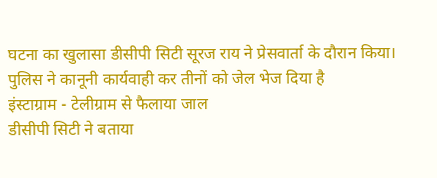घटना का खुलासा डीसीपी सिटी सूरज राय ने प्रेसवार्ता के दौरान किया। पुलिस ने कानूनी कार्यवाही कर तीनों को जेल भेज दिया है
इंस्टाग्राम - टेलीग्राम से फैलाया जाल
डीसीपी सिटी ने बताया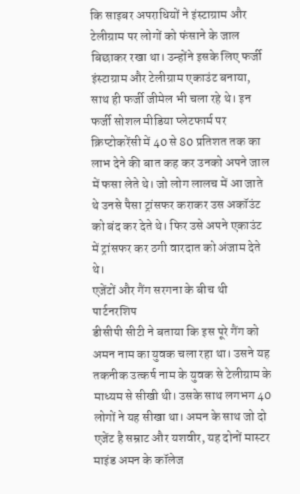कि साइबर अपराधियों ने इंस्टाग्राम और टेलीग्राम पर लोगों को फंसाने के जाल बिछाकर रखा था। उन्होंने इसके लिए फर्जी इंस्टाग्राम और टेलीग्राम एकाउंट बनाया, साथ ही फर्जी जीमेल भी चला रहे थे। इन फर्जी सोशल मीडिया प्लेटफार्म पर क्रिप्टोकरेंसी में 40 से 80 प्रतिशत तक का लाभ देने की बात कह कर उनको अपने जाल में फसा लेते थे। जो लोग लालच में आ जाते थे उनसे पैसा ट्रांसफर कराकर उस अकॉउंट को बंद कर देते थे। फिर उसे अपने एकाउंट में ट्रांसफर कर ठगी वारदात को अंजाम देते थे।
एजेंटों और गैंग सरगना के बीच थी पार्टनरशिप
डीसीपी सीटी ने बताया कि इस पूरे गैंग को अमन नाम का युवक चला रहा था। उसने यह तकनीक उत्कर्ष नाम के युवक से टेलीग्राम के माध्यम से सीखी थी। उसके साथ लगभग 40 लोगों ने यह सीखा था। अमन के साथ जो दो एजेंट है सम्राट और यशवीर, यह दोनों मास्टर माइंड अमन के कॉलेज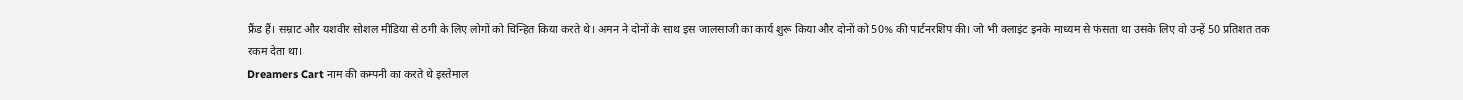फ्रैंड हैं। सम्राट और यशवीर सोशल मीडिया से ठगी के लिए लोगों को चिन्हित किया करते थे। अमन ने दोनों के साथ इस जालसाजी का कार्य शुरू किया और दोनों को 50% की पार्टनरशिप की। जो भी क्लाइंट इनके माध्यम से फंसता था उसके लिए वो उन्हें 50 प्रतिशत तक रकम देता था।
Dreamers Cart नाम की कम्पनी का करते थे इस्तेमाल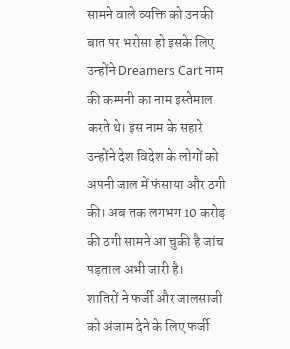सामने वाले व्यक्ति को उनकी बात पर भरोसा हो इसके लिए उन्होंने Dreamers Cart नाम की कम्पनी का नाम इस्तेमाल करते थे। इस नाम के सहारे उन्होंने देश विदेश के लोगों को अपनी जाल में फंसाया और ठगी की। अब तक लगभग 10 करोड़ की ठगी सामने आ चुकी है जांच पड़ताल अभी जारी है।
शातिरों ने फर्जी और जालसाजी को अंजाम देने के लिए फर्जी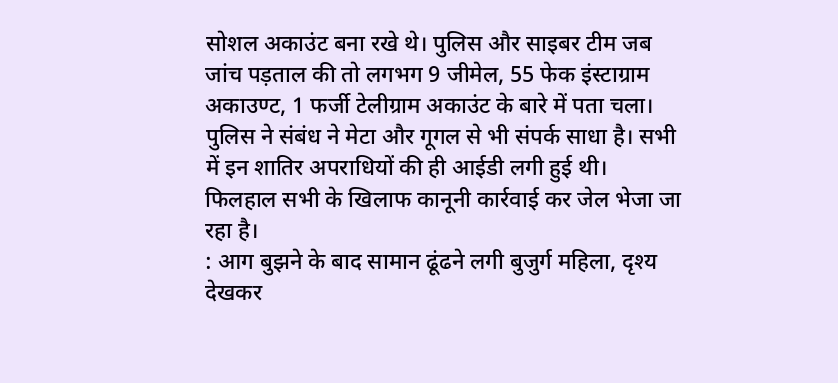सोशल अकाउंट बना रखे थे। पुलिस और साइबर टीम जब जांच पड़ताल की तो लगभग 9 जीमेल, 55 फेक इंस्टाग्राम अकाउण्ट, 1 फर्जी टेलीग्राम अकाउंट के बारे में पता चला। पुलिस ने संबंध ने मेटा और गूगल से भी संपर्क साधा है। सभी में इन शातिर अपराधियों की ही आईडी लगी हुई थी। फिलहाल सभी के खिलाफ कानूनी कार्रवाई कर जेल भेजा जा रहा है।
: आग बुझने के बाद सामान ढूंढने लगी बुजुर्ग महिला, दृश्य देखकर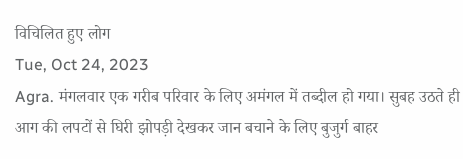विचिलित हुए लोग
Tue, Oct 24, 2023
Agra. मंगलवार एक गरीब परिवार के लिए अमंगल में तब्दील हो गया। सुबह उठते ही आग की लपटों से घिरी झोपड़ी देखकर जान बचाने के लिए बुजुर्ग बाहर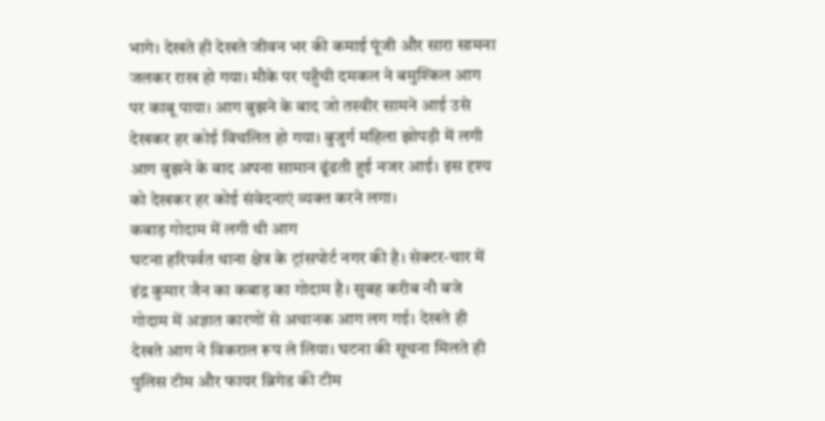भागे। देखते ही देखते जीवन भर की कमाई पूंजी और सारा सामना जलकर राख हो गया। मौके पर पहुँची दमकल ने बमुश्किल आग पर काबू पाया। आग बुझने के बाद जो तस्वीर सामने आई उसे देखकर हर कोई विचलित हो गया। बुजुर्ग महिला झोपड़ी में लगी आग बुझने के बाद अपना सामान ढूंढती हुई नजर आई। इस दृश्य को देखकर हर कोई संवेदनाएं व्यक्त करने लगा।
कबाड़ गोदाम में लगी थी आग
घटना हरिपर्वत थाना क्षेत्र के ट्रांसपोर्ट नगर की है। सेक्टर-चार में इंद्र कुमार जैन का कबाड़ का गोदाम है। सुबह करीब नौ बजे गोदाम में अज्ञात कारणों से अचानक आग लग गई। देखते ही देखते आग ने विकराल रूप ले लिया। घटना की सूचना मिलते ही पुलिस टीम और फायर ब्रिगेड की टीम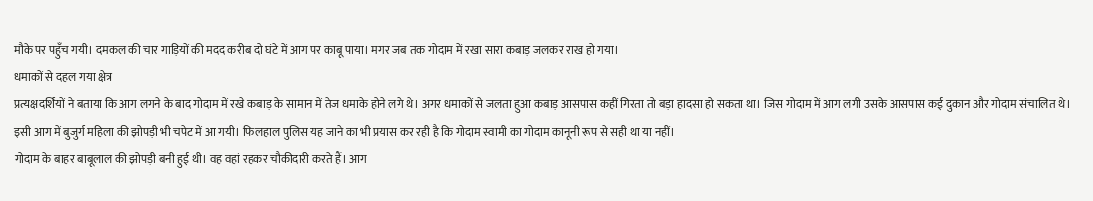मौके पर पहुँच गयी। दमकल की चार गाड़ियों की मदद करीब दो घंटे में आग पर काबू पाया। मगर जब तक गोदाम में रखा सारा कबाड़ जलकर राख हो गया।
धमाकों से दहल गया क्षेत्र
प्रत्यक्षदर्शियों ने बताया कि आग लगने के बाद गोदाम में रखे कबाड़ के सामान में तेज धमाके होने लगे थे। अगर धमाकों से जलता हुआ कबाड़ आसपास कहीं गिरता तो बड़ा हादसा हो सकता था। जिस गोदाम में आग लगी उसके आसपास कई दुकान और गोदाम संचालित थे। इसी आग में बुजुर्ग महिला की झोपड़ी भी चपेट में आ गयी। फिलहाल पुलिस यह जाने का भी प्रयास कर रही है कि गोदाम स्वामी का गोदाम कानूनी रूप से सही था या नहीं।
गोदाम के बाहर बाबूलाल की झोपड़ी बनी हुई थी। वह वहां रहकर चौकीदारी करते हैं। आग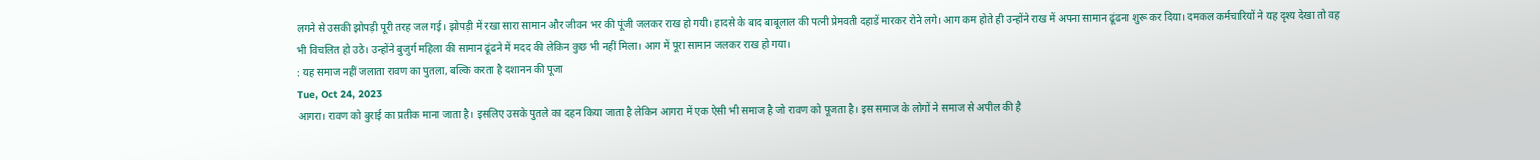लगने से उसकी झोपड़ी पूरी तरह जल गई। झोपड़ी में रखा सारा सामान और जीवन भर की पूंजी जलकर राख हो गयी। हादसे के बाद बाबूलाल की पत्नी प्रेमवती दहाडें मारकर रोने लगे। आग कम होते ही उन्होंने राख में अपना सामान ढूंढना शुरू कर दिया। दमकल कर्मचारियों ने यह दृश्य देखा तो वह भी विचलित हो उठे। उन्होंने बुजुर्ग महिला की सामान ढूंढने में मदद की लेकिन कुछ भी नहीं मिला। आग में पूरा सामान जलकर राख हो गया।
: यह समाज नहीं जलाता रावण का पुतला, बल्कि करता है दशानन की पूजा
Tue, Oct 24, 2023
आगरा। रावण को बुराई का प्रतीक माना जाता है। इसलिए उसके पुतले का दहन किया जाता है लेकिन आगरा में एक ऐसी भी समाज है जो रावण को पूजता है। इस समाज के लोगों ने समाज से अपील की है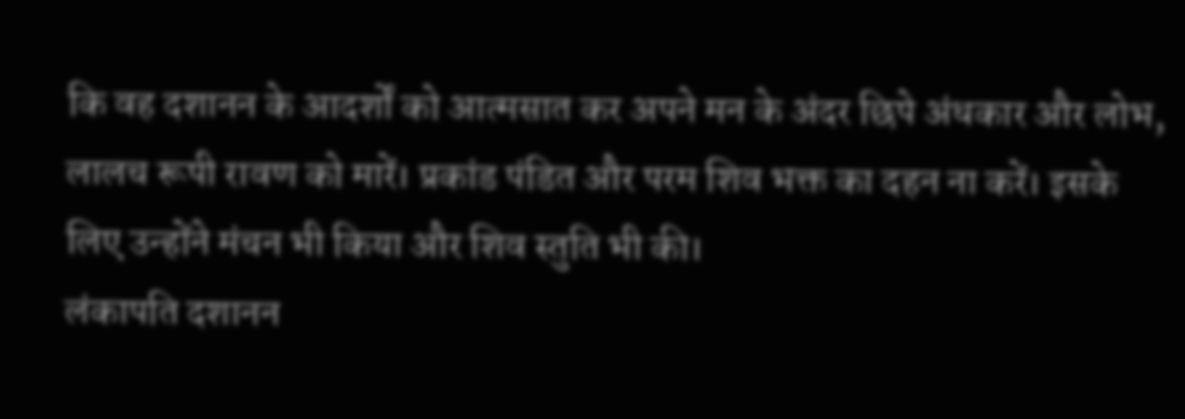कि वह दशानन के आदर्शों को आत्मसात कर अपने मन के अंदर छिपे अंधकार और लोभ, लालच रूपी रावण को मारें। प्रकांड पंडित और परम शिव भक्त का दहन ना करें। इसके लिए उन्होंने मंचन भी किया और शिव स्तुति भी की।
लंकापति दशानन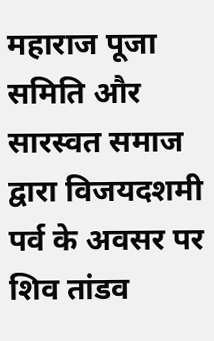महाराज पूजा समिति और सारस्वत समाज द्वारा विजयदशमी पर्व के अवसर पर शिव तांडव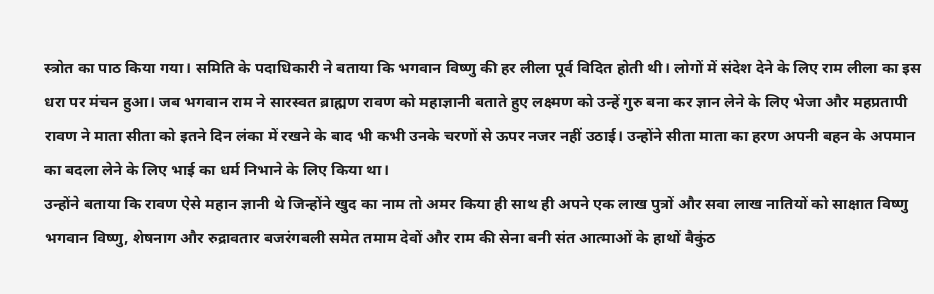स्त्रोत का पाठ किया गया। समिति के पदाधिकारी ने बताया कि भगवान विष्णु की हर लीला पूर्व विदित होती थी। लोगों में संदेश देने के लिए राम लीला का इस धरा पर मंचन हुआ। जब भगवान राम ने सारस्वत ब्राह्मण रावण को महाज्ञानी बताते हुए लक्ष्मण को उन्हें गुरु बना कर ज्ञान लेने के लिए भेजा और महप्रतापी रावण ने माता सीता को इतने दिन लंका में रखने के बाद भी कभी उनके चरणों से ऊपर नजर नहीं उठाई। उन्होंने सीता माता का हरण अपनी बहन के अपमान का बदला लेने के लिए भाई का धर्म निभाने के लिए किया था।
उन्होंने बताया कि रावण ऐसे महान ज्ञानी थे जिन्होंने खुद का नाम तो अमर किया ही साथ ही अपने एक लाख पुत्रों और सवा लाख नातियों को साक्षात विष्णु भगवान विष्णु, शेषनाग और रुद्रावतार बजरंगबली समेत तमाम देवों और राम की सेना बनी संत आत्माओं के हाथों बैकुंठ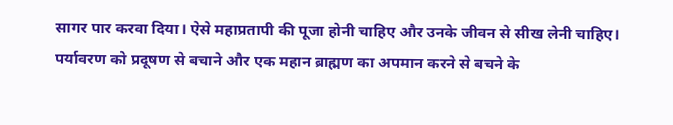सागर पार करवा दिया। ऐसे महाप्रतापी की पूजा होनी चाहिए और उनके जीवन से सीख लेनी चाहिए। पर्यावरण को प्रदूषण से बचाने और एक महान ब्राह्मण का अपमान करने से बचने के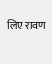लिए रावण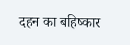दहन का बहिष्कार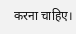करना चाहिए।